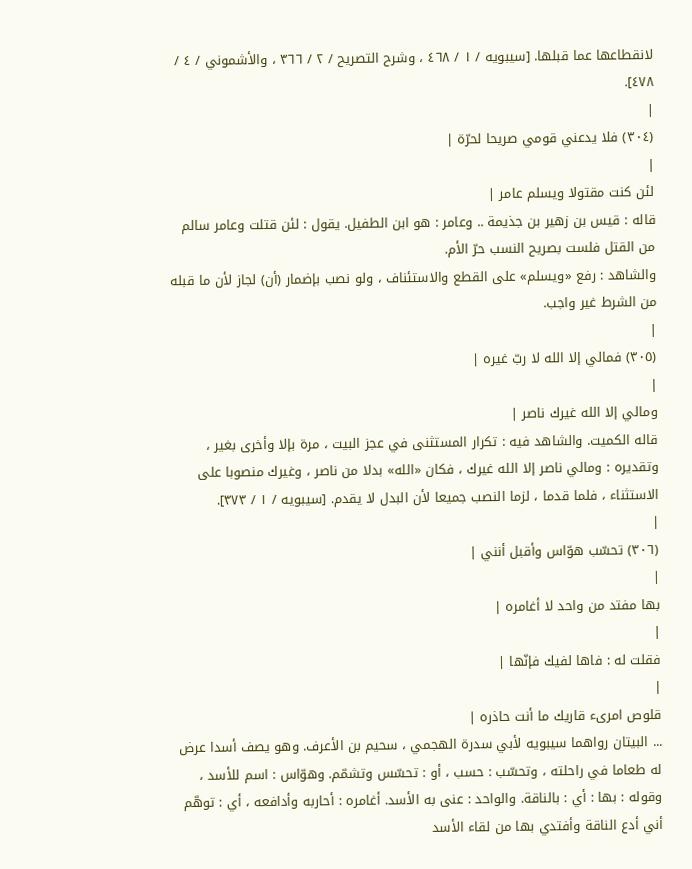لانقطاعها عما قبلها. [سيبويه / ١ / ٤٦٨ ، وشرح التصريح / ٢ / ٣٦٦ ، والأشموني / ٤ / ٤٧٨].
|
(٣٠٤) فلا يدعني قومي صريحا لحرّة |
|
لئن كنت مقتولا ويسلم عامر |
قاله : قيس بن زهير بن جذيمة .. وعامر : هو ابن الطفيل. يقول : لئن قتلت وعامر سالم من القتل فلست بصريح النسب حرّ الأم.
والشاهد : رفع «ويسلم» على القطع والاستئناف ، ولو نصب بإضمار (أن) لجاز لأن ما قبله من الشرط غير واجب.
|
(٣٠٥) فمالي إلا الله لا ربّ غيره |
|
ومالي إلا الله غيرك ناصر |
قاله الكميت. والشاهد فيه : تكرار المستثنى في عجز البيت ، مرة بإلا وأخرى بغير ، وتقديره : ومالي ناصر إلا الله غيرك ، فكان «الله» بدلا من ناصر ، وغيرك منصوبا على الاستثناء ، فلما قدما ، لزما النصب جميعا لأن البدل لا يقدم. [سيبويه / ١ / ٣٧٣].
|
(٣٠٦) تحسّب هوّاس وأقبل أنني |
|
بها مفتد من واحد لا أغامره |
|
فقلت له : فاها لفيك فإنّها |
|
قلوص امرىء قاريك ما أنت حاذره |
... البيتان رواهما سيبويه لأبي سدرة الهجمي ، سحيم بن الأعرف. وهو يصف أسدا عرض له طعاما في راحلته ، وتحسّب : حسب ، أو : تحسّس وتشمّم. وهوّاس : اسم للأسد ، وقوله : بها : أي : بالناقة. والواحد : عنى به الأسد. أغامره : أحاربه وأدافعه ، أي : توهّم أني أدع الناقة وأفتدي بها من لقاء الأسد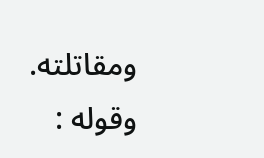ومقاتلته.
وقوله :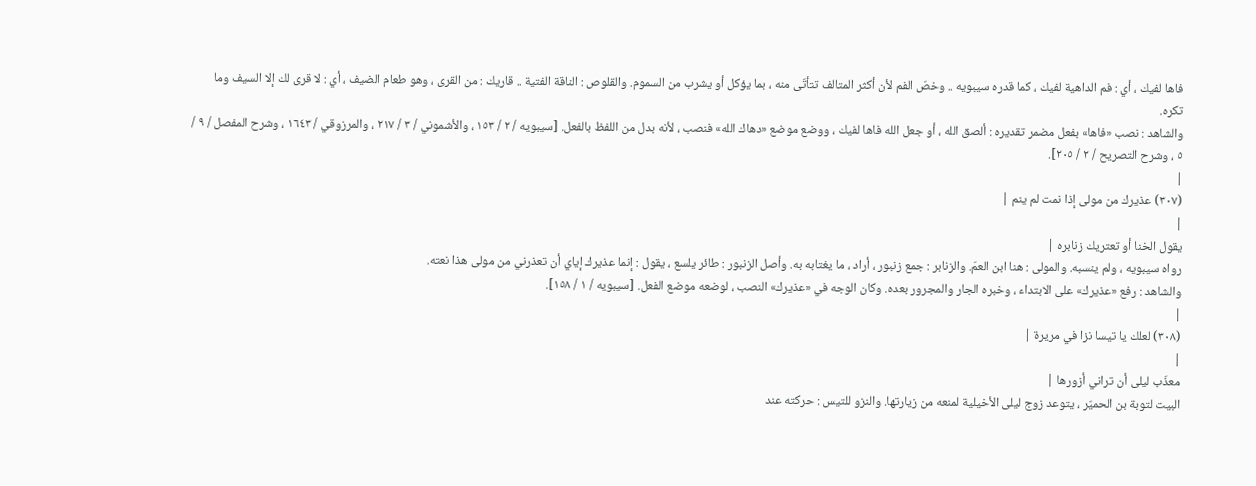فاها لفيك ، أي : فم الداهية لفيك ، كما قدره سيبويه .. وخصّ الفم لأن أكثر المتالف تتأتّى منه ، بما يؤكل أو يشرب من السموم. والقلوص : الناقة الفتية .. قاريك : من القرى ، وهو طعام الضيف ، أي : لا قرى لك إلا السيف وما تكره.
والشاهد : نصب «فاها» بفعل مضمر تقديره : ألصق الله ، أو جعل الله فاها لفيك ، ووضع موضع «دهاك الله» فنصب ، لأنه بدل من اللفظ بالفعل. [سيبويه / ٢ / ١٥٣ ، والأشموني / ٣ / ٢١٧ ، والمرزوقي / ١٦٤٣ ، وشرح المفصل / ٩ / ٥ ، وشرح التصريح / ٢ / ٢٠٥].
|
(٣٠٧) عذيرك من مولى إذا نمت لم ينم |
|
يقول الخنا أو تعتريك زنابره |
رواه سيبويه ، ولم ينسبه. والمولى : هنا ابن العمّ. والزنابر : جمع زنبور ، أراد ، ما يغتابه به. وأصل الزنبور : طائر يلسع ، يقول : إنما عذيرك إياي أن تعذرني من مولى هذا نعته.
والشاهد : رفع «عذيرك» على الابتداء ، وخبره الجار والمجرور بعده. وكان الوجه في «عذيرك» النصب ، لوضعه موضع الفعل. [سيبويه / ١ / ١٥٨].
|
(٣٠٨) لعلك يا تيسا نزا في مريرة |
|
معذّب ليلى أن تراني أزورها |
البيت لتوبة بن الحميّر ، يتوعد زوج ليلى الأخيلية لمنعه من زيارتها. والنزو للتيس : حركته عند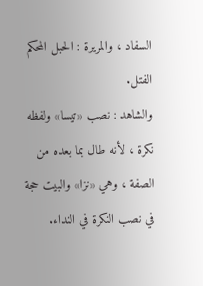السفاد ، والمريرة : الحبل المحكم الفتل.
والشاهد : نصب «تيسا» ولفظه نكرة ، لأنه طال بما بعده من الصفة ، وهي «نزا» والبيت حجة في نصب النكرة في النداء.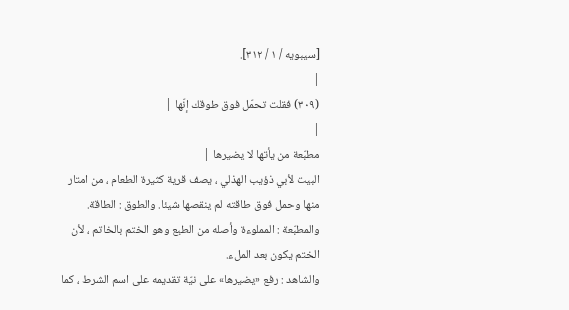[سيبويه / ١ / ٣١٢].
|
(٣٠٩) فقلت تحمّل فوق طوقك إنّها |
|
مطبّعة من يأتها لا يضيرها |
البيت لأبي ذؤيب الهذلي ، يصف قرية كثيرة الطعام ، من امتار منها وحمل فوق طاقته لم ينقصها شيئا. والطوق : الطاقة. والمطبّعة : المملوءة وأصله من الطبع وهو الختم بالخاتم ، لأن الختم يكون بعد الملء.
والشاهد : رفع «يضيرها» على نيّة تقديمه على اسم الشرط ، كما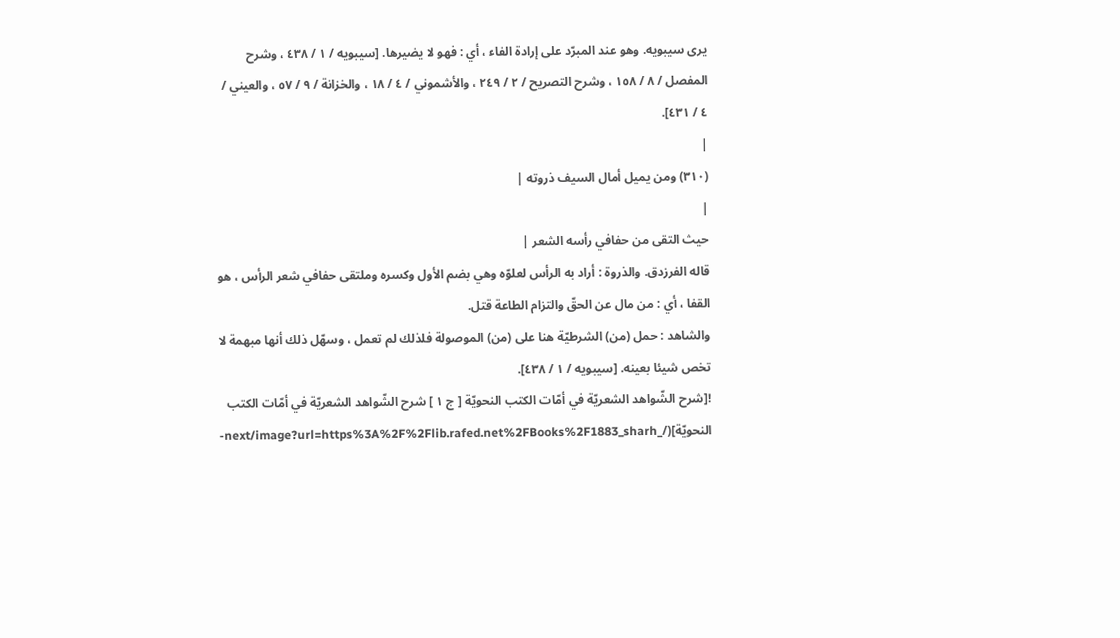يرى سيبويه. وهو عند المبرّد على إرادة الفاء ، أي : فهو لا يضيرها. [سيبويه / ١ / ٤٣٨ ، وشرح المفصل / ٨ / ١٥٨ ، وشرح التصريح / ٢ / ٢٤٩ ، والأشموني / ٤ / ١٨ ، والخزانة / ٩ / ٥٧ ، والعيني / ٤ / ٤٣١].
|
(٣١٠) ومن يميل أمال السيف ذروته |
|
حيث التقى من حفافي رأسه الشعر |
قاله الفرزدق. والذروة : أراد به الرأس لعلوّه وهي بضم الأول وكسره وملتقى حفافي شعر الرأس ، هو القفا ، أي : من مال عن الحقّ والتزام الطاعة قتل.
والشاهد : حمل (من) الشرطيّة هنا على (من) الموصولة فلذلك لم تعمل ، وسهّل ذلك أنها مبهمة لا تخص شيئا بعينه. [سيبويه / ١ / ٤٣٨].
![شرح الشّواهد الشعريّة في أمّات الكتب النحويّة [ ج ١ ] شرح الشّواهد الشعريّة في أمّات الكتب النحويّة](/_next/image?url=https%3A%2F%2Flib.rafed.net%2FBooks%2F1883_sharh-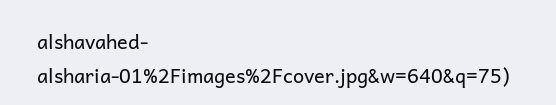alshavahed-alsharia-01%2Fimages%2Fcover.jpg&w=640&q=75)